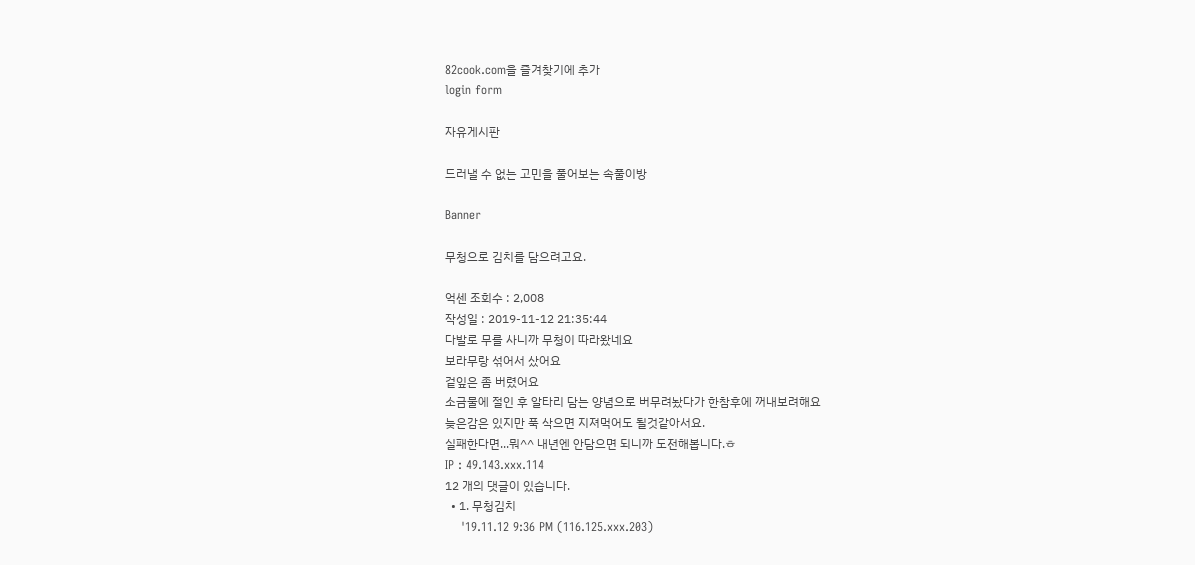82cook.com을 즐겨찾기에 추가
login form

자유게시판

드러낼 수 없는 고민을 풀어보는 속풀이방

Banner

무청으로 김치를 담으려고요.

억센 조회수 : 2,008
작성일 : 2019-11-12 21:35:44
다발로 무를 사니까 무청이 따라왔네요
보라무랑 섞어서 샀어요
겉잎은 좀 버렸어요
소금물에 절인 후 알타리 담는 양념으로 버무려놨다가 한참후에 꺼내보려해요
늦은감은 있지만 푹 삭으면 지져먹어도 될것같아서요.
실패한다면...뭐^^ 내년엔 안담으면 되니까 도전해봅니다.ㅎ
IP : 49.143.xxx.114
12 개의 댓글이 있습니다.
  • 1. 무청김치
    '19.11.12 9:36 PM (116.125.xxx.203)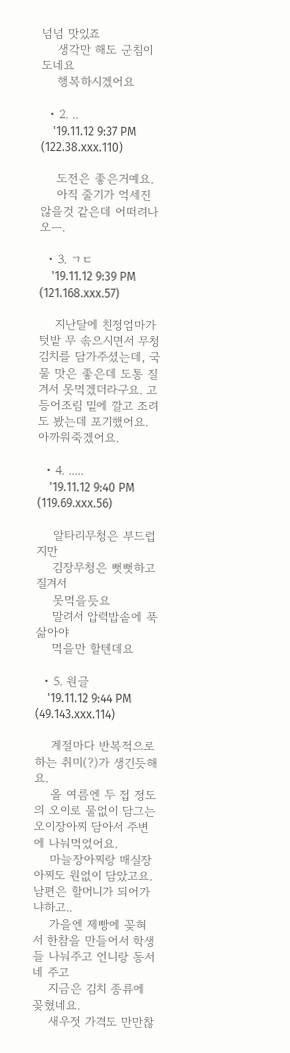넘넘 맛있죠
    생각만 해도 군침이 도네요
    행복하시겠어요

  • 2. ..
    '19.11.12 9:37 PM (122.38.xxx.110)

    도전은 좋은거예요.
    아직 줄기가 억세진 않을것 같은데 어떠려나오ㅡ.

  • 3. ㄱㄷ
    '19.11.12 9:39 PM (121.168.xxx.57)

    지난달에 친정엄마가 텃밭 무 솎으시면서 무청김치를 담가주셨는데, 국물 맛은 좋은데 도통 질겨서 못먹겠더라구요. 고등어조림 밑에 깔고 조려도 봤는데 포기했어요. 아까워죽겠어요.

  • 4. .....
    '19.11.12 9:40 PM (119.69.xxx.56)

    알타리무청은 부드럽지만
    김장무청은 뻣뻣하고 질겨서
    못먹을듯요
    말려서 압력밥솥에 푹 삶아야
    먹을만 할텐데요

  • 5. 원글
    '19.11.12 9:44 PM (49.143.xxx.114)

    계절마다 반복적으로 하는 취미(?)가 생긴듯해요.
    올 여름엔 두 접 정도의 오이로 물없이 담그는 오이장아찌 담아서 주변에 나눠먹었어요.
    마늘장아찌랑 매실장아찌도 원없이 담았고요.남편은 할머니가 되어가냐하고..
    가을엔 제빵에 꽂혀서 한참을 만들어서 학생들 나눠주고 언니랑 동서네 주고
    지금은 김치 종류에 꽂혔네요.
    새우젓 가격도 만만찮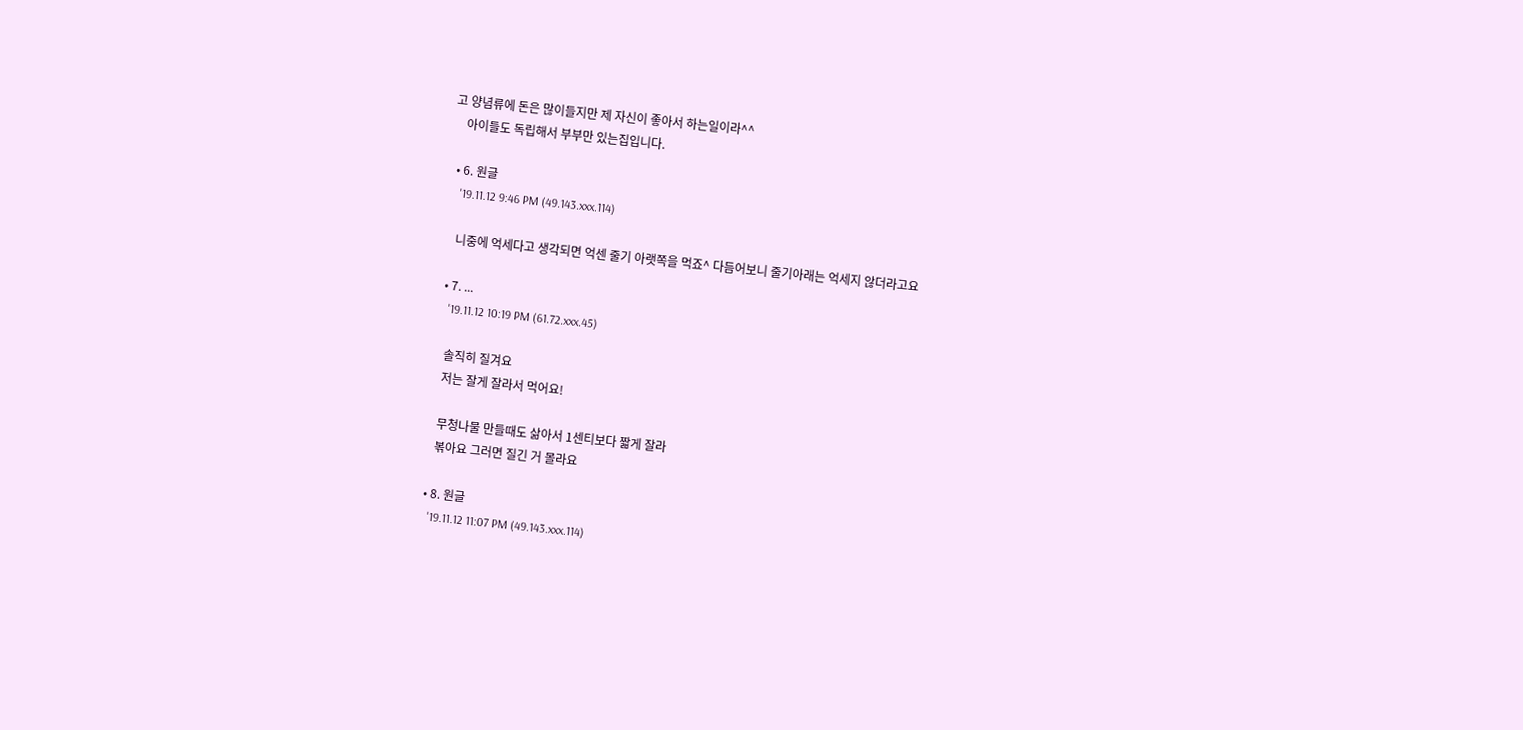고 양념류에 돈은 많이들지만 제 자신이 좋아서 하는일이라^^
    아이들도 독립해서 부부만 있는집입니다.

  • 6. 원글
    '19.11.12 9:46 PM (49.143.xxx.114)

    니중에 억세다고 생각되면 억센 줄기 아랫쪽을 먹죠^ 다듬어보니 줄기아래는 억세지 않더라고요

  • 7. ...
    '19.11.12 10:19 PM (61.72.xxx.45)

    솔직히 질겨요
    저는 잘게 잘라서 먹어요!

    무청나물 만들때도 삶아서 1센티보다 짧게 잘라
    볶아요 그러면 질긴 거 몰라요

  • 8. 원글
    '19.11.12 11:07 PM (49.143.xxx.114)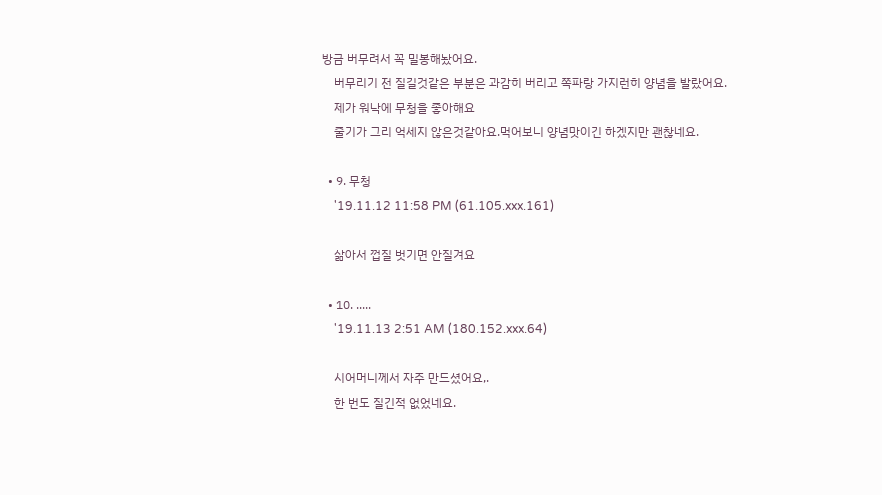방금 버무려서 꼭 밀봉해놨어요.
    버무리기 전 질길것같은 부분은 과감히 버리고 쪽파랑 가지런히 양념을 발랐어요.
    제가 워낙에 무청을 좋아해요
    줄기가 그리 억세지 않은것같아요.먹어보니 양념맛이긴 하겠지만 괜찮네요.

  • 9. 무청
    '19.11.12 11:58 PM (61.105.xxx.161)

    삶아서 껍질 벗기면 안질겨요

  • 10. .....
    '19.11.13 2:51 AM (180.152.xxx.64)

    시어머니께서 자주 만드셨어요,.
    한 번도 질긴적 없었네요.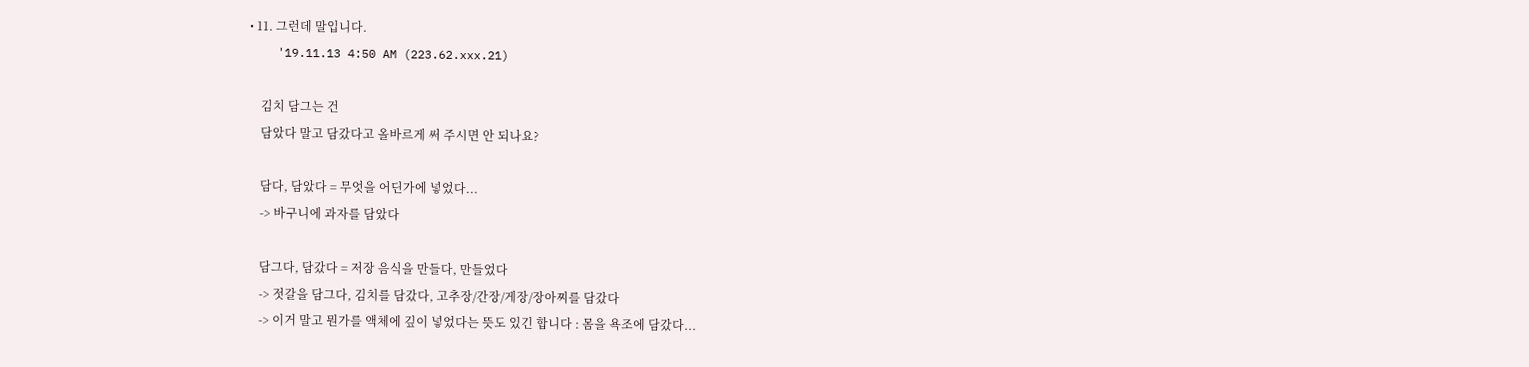• 11. 그런데 말입니다.
    '19.11.13 4:50 AM (223.62.xxx.21)

    김치 담그는 건
    담았다 말고 담갔다고 올바르게 써 주시면 안 되나요?

    담다, 담았다 = 무엇을 어딘가에 넣었다...
    -> 바구니에 과자를 담았다

    담그다, 담갔다 = 저장 음식을 만들다, 만들었다
    -> 젓갈을 담그다, 김치를 담갔다, 고추장/간장/게장/장아찌를 담갔다
    -> 이거 말고 뭔가를 액체에 깊이 넣었다는 뜻도 있긴 합니다 : 몸을 욕조에 담갔다...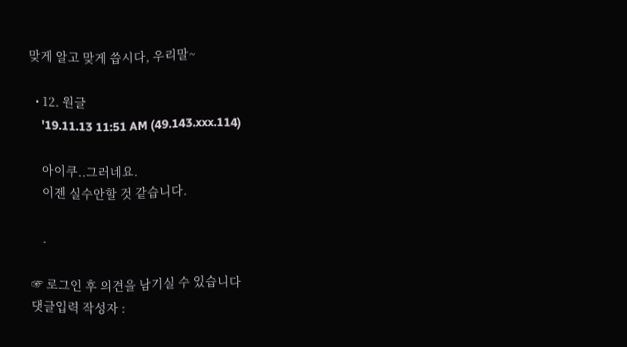맞게 알고 맞게 씁시다, 우리말~

  • 12. 원글
    '19.11.13 11:51 AM (49.143.xxx.114)

    아이쿠..그러네요.
    이젠 실수안할 것 같습니다.

    .

☞ 로그인 후 의견을 남기실 수 있습니다
댓글입력 작성자 :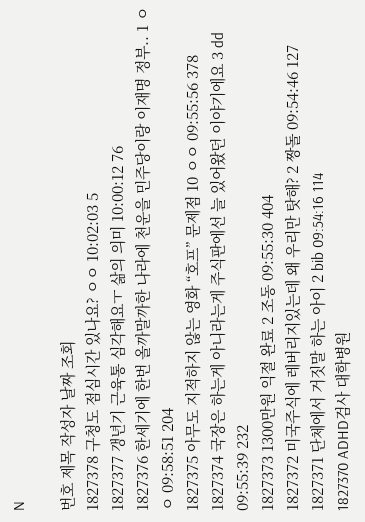N

번호 제목 작성자 날짜 조회
1827378 구청도 점심시간 있나요? ㅇㅇ 10:02:03 5
1827377 갱년기 근육통 심각해요ㅜ 삶의 의미 10:00:12 76
1827376 한세기에 한번 올까말까한 나라에 천운을 민주당이랑 이재명 정부.. 1 ㅇㅇ 09:58:51 204
1827375 아무도 지적하지 않는 영화 “호프” 문제점 10 ㅇㅇ 09:55:56 378
1827374 국장은 하는게 아니라는게 주식판에선 늘 있어왔던 이야기에요 3 dd 09:55:39 232
1827373 1300만원 익절 완료 2 조동 09:55:30 404
1827372 미국주식에 레버리지있는데 왜 우리만 탓해? 2 짱돌 09:54:46 127
1827371 단체에서 거짓말 하는 아이 2 bib 09:54:16 114
1827370 ADHD검사 대학병원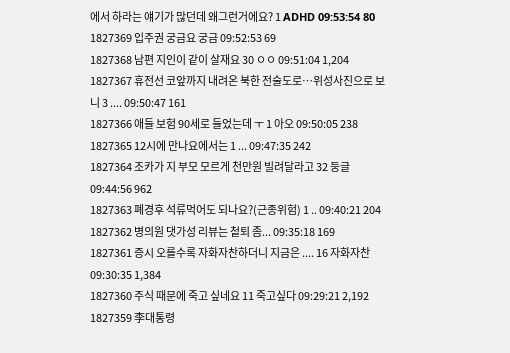에서 하라는 얘기가 많던데 왜그런거에요? 1 ADHD 09:53:54 80
1827369 입주권 궁금요 궁금 09:52:53 69
1827368 남편 지인이 같이 살재요 30 ㅇㅇ 09:51:04 1,204
1827367 휴전선 코앞까지 내려온 북한 전술도로…위성사진으로 보니 3 .... 09:50:47 161
1827366 애들 보험 90세로 들었는데 ㅜ 1 아오 09:50:05 238
1827365 12시에 만나요에서는 1 ... 09:47:35 242
1827364 조카가 지 부모 모르게 천만원 빌려달라고 32 둥글 09:44:56 962
1827363 폐경후 석류먹어도 되나요?(근종위험) 1 .. 09:40:21 204
1827362 병의원 댓가성 리뷰는 첱퇴 좀... 09:35:18 169
1827361 증시 오를수록 자화자찬하더니 지금은 .... 16 자화자찬 09:30:35 1,384
1827360 주식 때문에 죽고 싶네요 11 죽고싶다 09:29:21 2,192
1827359 李대통령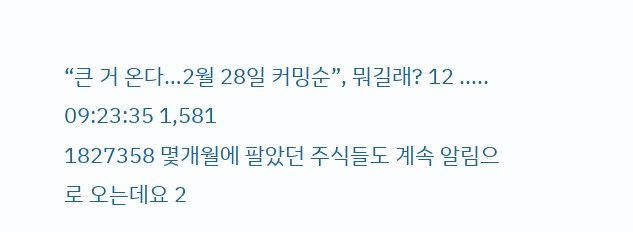“큰 거 온다…2월 28일 커밍순”, 뭐길래? 12 ..... 09:23:35 1,581
1827358 몇개월에 팔았던 주식들도 계속 알림으로 오는데요 2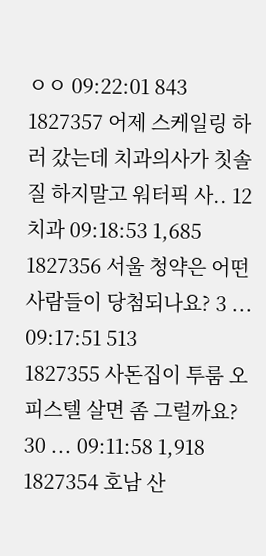ㅇㅇ 09:22:01 843
1827357 어제 스케일링 하러 갔는데 치과의사가 칫솔질 하지말고 워터픽 사.. 12 치과 09:18:53 1,685
1827356 서울 청약은 어떤사람들이 당첨되나요? 3 ... 09:17:51 513
1827355 사돈집이 투룸 오피스텔 살면 좀 그럴까요? 30 ... 09:11:58 1,918
1827354 호남 산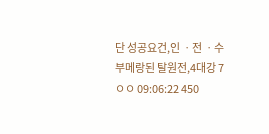단 성공요건,인 ㆍ전 ㆍ수 부메랑된 탈원전,4대강 7 ㅇㅇ 09:06:22 450